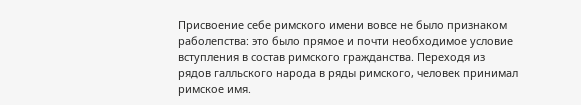Присвоение себе римского имени вовсе не было признаком раболепства: это было прямое и почти необходимое условие вступления в состав римского гражданства. Переходя из рядов галльского народа в ряды римского, человек принимал римское имя.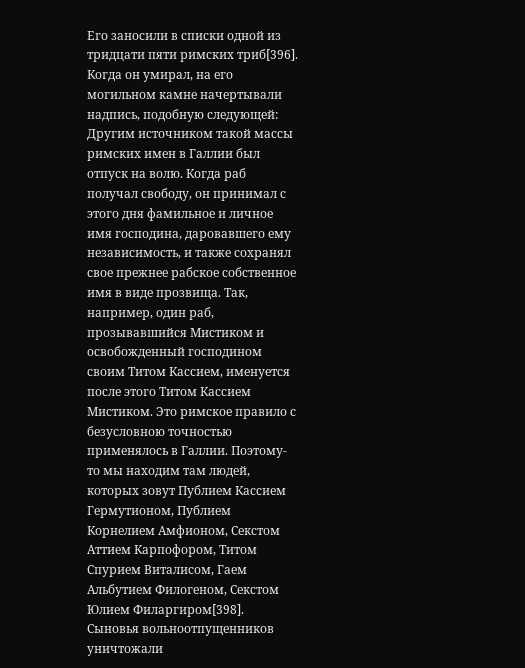Его заносили в списки одной из тридцати пяти римских триб[396]. Когда он умирал, на его могильном камне начертывали надпись, подобную следующей:
Другим источником такой массы римских имен в Галлии был отпуск на волю. Когда раб получал свободу, он принимал с этого дня фамильное и личное имя господина, даровавшего ему независимость, и также сохранял свое прежнее рабское собственное имя в виде прозвища. Так, например, один раб, прозывавшийся Мистиком и освобожденный господином своим Титом Кассием, именуется после этого Титом Кассием Мистиком. Это римское правило с безусловною точностью применялось в Галлии. Поэтому-то мы находим там людей, которых зовут Публием Кассием Гермутионом, Публием Корнелием Амфионом, Секстом Аттием Карпофором, Титом Спурием Виталисом, Гаем Альбутием Филогеном, Секстом Юлием Филаргиром[398]. Сыновья вольноотпущенников уничтожали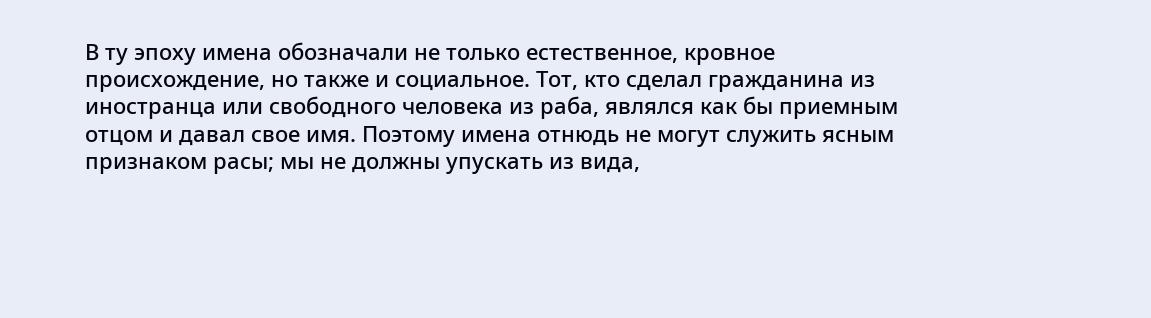В ту эпоху имена обозначали не только естественное, кровное происхождение, но также и социальное. Тот, кто сделал гражданина из иностранца или свободного человека из раба, являлся как бы приемным отцом и давал свое имя. Поэтому имена отнюдь не могут служить ясным признаком расы; мы не должны упускать из вида,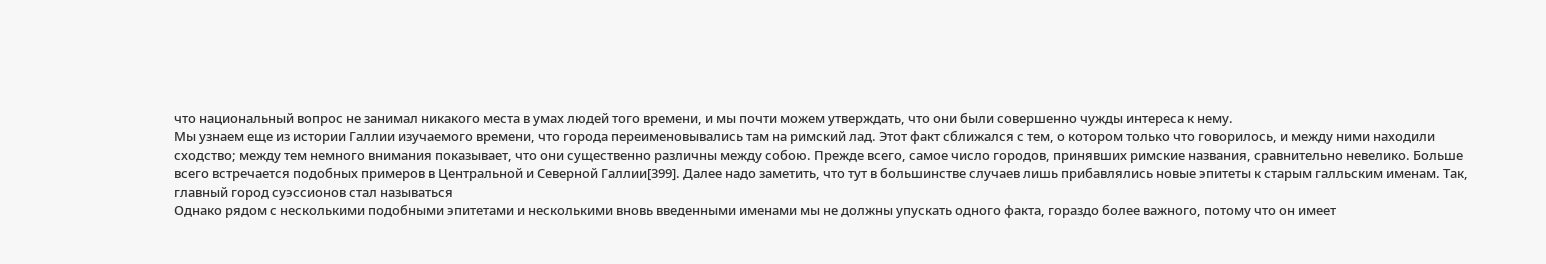что национальный вопрос не занимал никакого места в умах людей того времени, и мы почти можем утверждать, что они были совершенно чужды интереса к нему.
Мы узнаем еще из истории Галлии изучаемого времени, что города переименовывались там на римский лад. Этот факт сближался с тем, о котором только что говорилось, и между ними находили сходство; между тем немного внимания показывает, что они существенно различны между собою. Прежде всего, самое число городов, принявших римские названия, сравнительно невелико. Больше всего встречается подобных примеров в Центральной и Северной Галлии[399]. Далее надо заметить, что тут в большинстве случаев лишь прибавлялись новые эпитеты к старым галльским именам. Так, главный город суэссионов стал называться
Однако рядом с несколькими подобными эпитетами и несколькими вновь введенными именами мы не должны упускать одного факта, гораздо более важного, потому что он имеет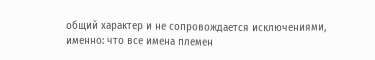общий характер и не сопровождается исключениями, именно: что все имена племен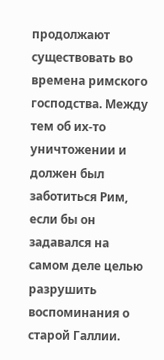продолжают существовать во времена римского господства. Между тем об их-то уничтожении и должен был заботиться Рим, если бы он задавался на самом деле целью разрушить воспоминания о старой Галлии.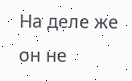На деле же он не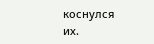коснулся их.